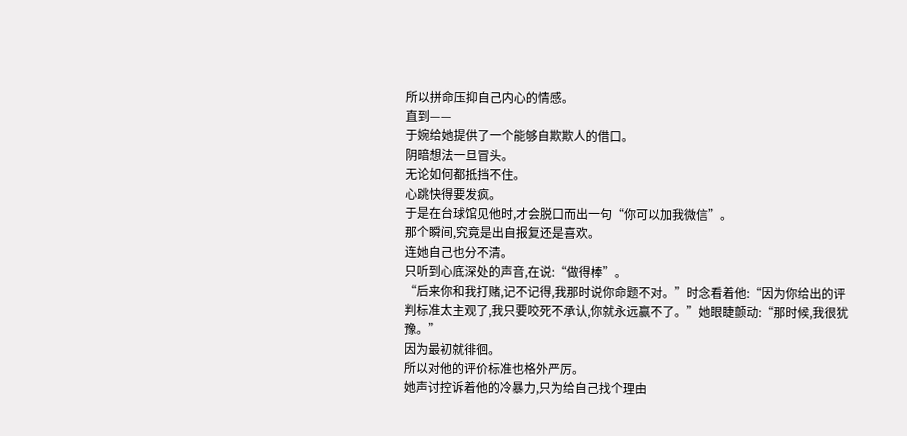所以拼命压抑自己内心的情感。
直到——
于婉给她提供了一个能够自欺欺人的借口。
阴暗想法一旦冒头。
无论如何都抵挡不住。
心跳快得要发疯。
于是在台球馆见他时,才会脱口而出一句“你可以加我微信”。
那个瞬间,究竟是出自报复还是喜欢。
连她自己也分不清。
只听到心底深处的声音,在说:“做得棒”。
“后来你和我打赌,记不记得,我那时说你命题不对。”时念看着他:“因为你给出的评判标准太主观了,我只要咬死不承认,你就永远赢不了。”她眼睫颤动:“那时候,我很犹豫。”
因为最初就徘徊。
所以对他的评价标准也格外严厉。
她声讨控诉着他的冷暴力,只为给自己找个理由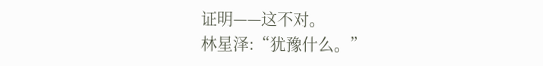证明——这不对。
林星泽:“犹豫什么。”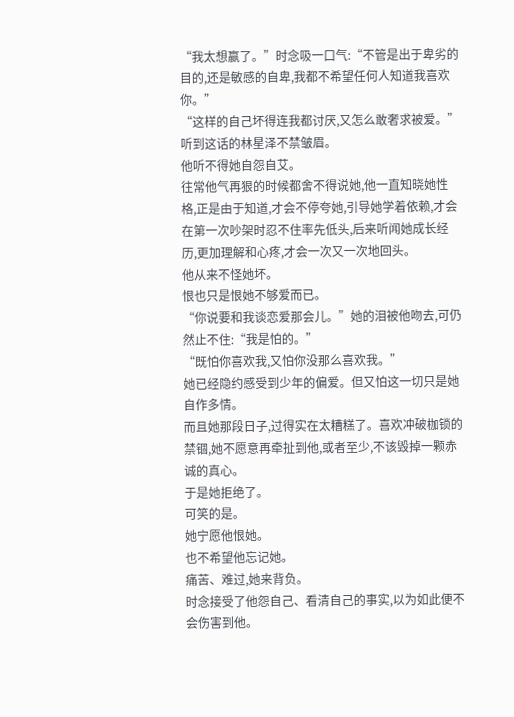“我太想赢了。”时念吸一口气:“不管是出于卑劣的目的,还是敏感的自卑,我都不希望任何人知道我喜欢你。”
“这样的自己坏得连我都讨厌,又怎么敢奢求被爱。”
听到这话的林星泽不禁皱眉。
他听不得她自怨自艾。
往常他气再狠的时候都舍不得说她,他一直知晓她性格,正是由于知道,才会不停夸她,引导她学着依赖,才会在第一次吵架时忍不住率先低头,后来听闻她成长经历,更加理解和心疼,才会一次又一次地回头。
他从来不怪她坏。
恨也只是恨她不够爱而已。
“你说要和我谈恋爱那会儿。”她的泪被他吻去,可仍然止不住:“我是怕的。”
“既怕你喜欢我,又怕你没那么喜欢我。”
她已经隐约感受到少年的偏爱。但又怕这一切只是她自作多情。
而且她那段日子,过得实在太糟糕了。喜欢冲破枷锁的禁锢,她不愿意再牵扯到他,或者至少,不该毁掉一颗赤诚的真心。
于是她拒绝了。
可笑的是。
她宁愿他恨她。
也不希望他忘记她。
痛苦、难过,她来背负。
时念接受了他怨自己、看清自己的事实,以为如此便不会伤害到他。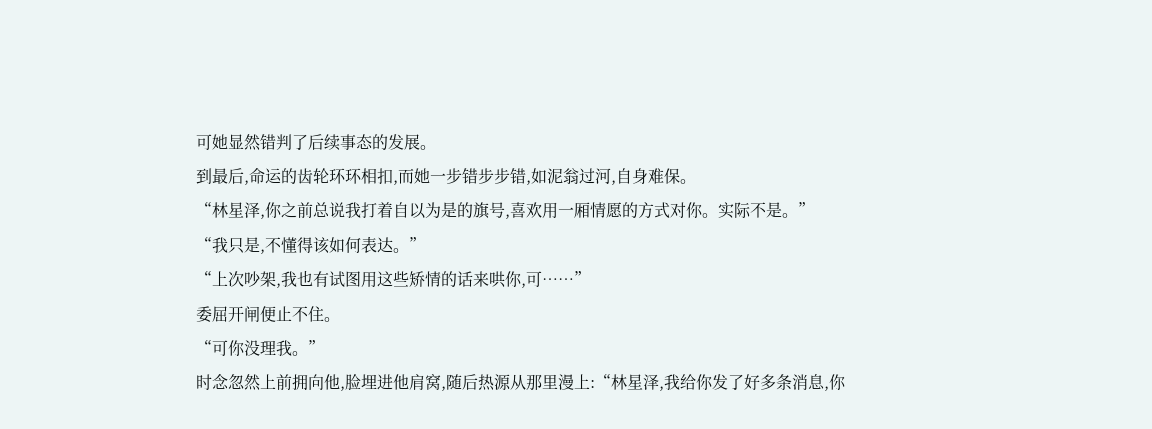可她显然错判了后续事态的发展。
到最后,命运的齿轮环环相扣,而她一步错步步错,如泥翁过河,自身难保。
“林星泽,你之前总说我打着自以为是的旗号,喜欢用一厢情愿的方式对你。实际不是。”
“我只是,不懂得该如何表达。”
“上次吵架,我也有试图用这些矫情的话来哄你,可……”
委屈开闸便止不住。
“可你没理我。”
时念忽然上前拥向他,脸埋进他肩窝,随后热源从那里漫上:“林星泽,我给你发了好多条消息,你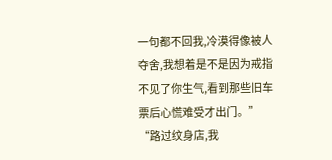一句都不回我,冷漠得像被人夺舍,我想着是不是因为戒指不见了你生气,看到那些旧车票后心慌难受才出门。”
“路过纹身店,我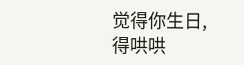觉得你生日,得哄哄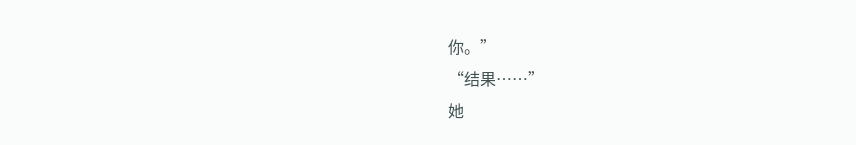你。”
“结果……”
她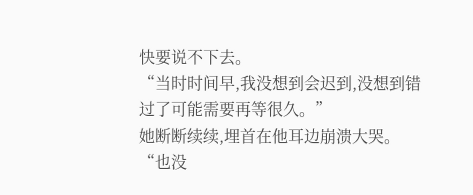快要说不下去。
“当时时间早,我没想到会迟到,没想到错过了可能需要再等很久。”
她断断续续,埋首在他耳边崩溃大哭。
“也没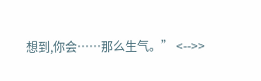想到,你会……那么生气。” <-->>